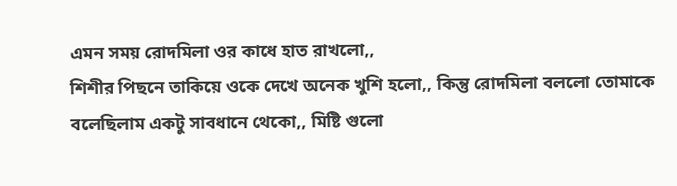এমন সময় রোদমিলা ওর কাধে হাত রাখলো,,
শিশীর পিছনে তাকিয়ে ওকে দেখে অনেক খুশি হলো,, কিন্তু রোদমিলা বললো তোমাকে বলেছিলাম একটু সাবধানে থেকো,, মিষ্টি গুলো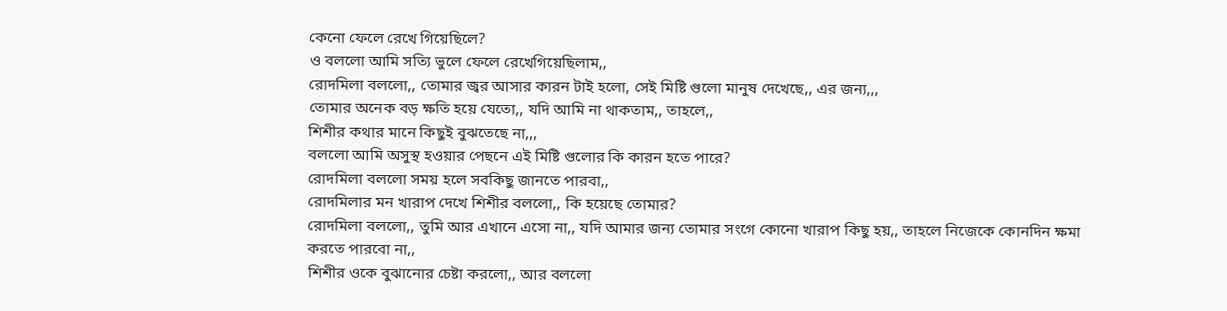কেনো ফেলে রেখে গিয়েছিলে?
ও বললো আমি সত্যি ভুলে ফেলে রেখেগিয়েছিলাম,,
রোদমিলা বললো,, তোমার জ্বর আসার কারন টাই হলো, সেই মিষ্টি গুলো মানুষ দেখেছে,, এর জন্য,,,
তোমার অনেক বড় ক্ষতি হয়ে যেতো,, যদি আমি না থাকতাম,, তাহলে,,
শিশীর কথার মানে কিছুই বুঝতেছে না,,,
বললো আমি অসুস্থ হওয়ার পেছনে এই মিষ্টি গুলোর কি কারন হতে পারে?
রোদমিলা বললো সময় হলে সবকিছু জানতে পারবা,,
রোদমিলার মন খারাপ দেখে শিশীর বললো,, কি হয়েছে তোমার?
রোদমিলা বললো,, তুমি আর এখানে এসো না,, যদি আমার জন্য তোমার সংগে কোনো খারাপ কিছু হয়,, তাহলে নিজেকে কোনদিন ক্ষমা করতে পারবো না,,
শিশীর ওকে বুঝানোর চেষ্টা করলো,, আর বললো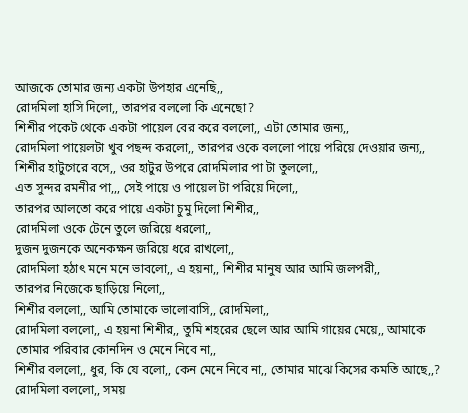আজকে তোমার জন্য একটা উপহার এনেছি,,
রোদমিলা হাসি দিলো,, তারপর বললো কি এনেছো?
শিশীর পকেট থেকে একটা পায়েল বের করে বললো,, এটা তোমার জন্য,,
রোদমিলা পায়েলটা খুব পছন্দ করলো,, তারপর ওকে বললো পায়ে পরিয়ে দেওয়ার জন্য,,
শিশীর হাটুগেরে বসে,, ওর হাটুর উপরে রোদমিলার পা টা তুললো,,
এত সুন্দর রমনীর পা,,, সেই পায়ে ও পায়েল টা পরিয়ে দিলো,,
তারপর আলতো করে পায়ে একটা চুমু দিলো শিশীর,,
রোদমিলা ওকে টেনে তুলে জরিয়ে ধরলো,,
দুজন দুজনকে অনেকক্ষন জরিয়ে ধরে রাখলো,,
রোদমিলা হঠাৎ মনে মনে ভাবলো,, এ হয়না,, শিশীর মানুষ আর আমি জলপরী,,
তারপর নিজেকে ছাড়িয়ে নিলো,,
শিশীর বললো,, আমি তোমাকে ভালোবাসি,, রোদমিলা,,
রোদমিলা বললো,, এ হয়না শিশীর,, তুমি শহরের ছেলে আর আমি গায়ের মেয়ে,, আমাকে তোমার পরিবার কোনদিন ও মেনে নিবে না,,
শিশীর বললো,, ধুর, কি যে বলো,, কেন মেনে নিবে না,, তোমার মাঝে কিসের কমতি আছে,,?
রোদমিলা বললো,, সময়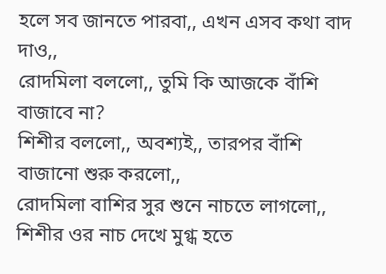হলে সব জানতে পারবা,, এখন এসব কথা বাদ দাও,,
রোদমিলা বললো,, তুমি কি আজকে বাঁশি বাজাবে না?
শিশীর বললো,, অবশ্যই,, তারপর বাঁশি বাজানো শুরু করলো,,
রোদমিলা বাশির সুর শুনে নাচতে লাগলো,, শিশীর ওর নাচ দেখে মুগ্ধ হতে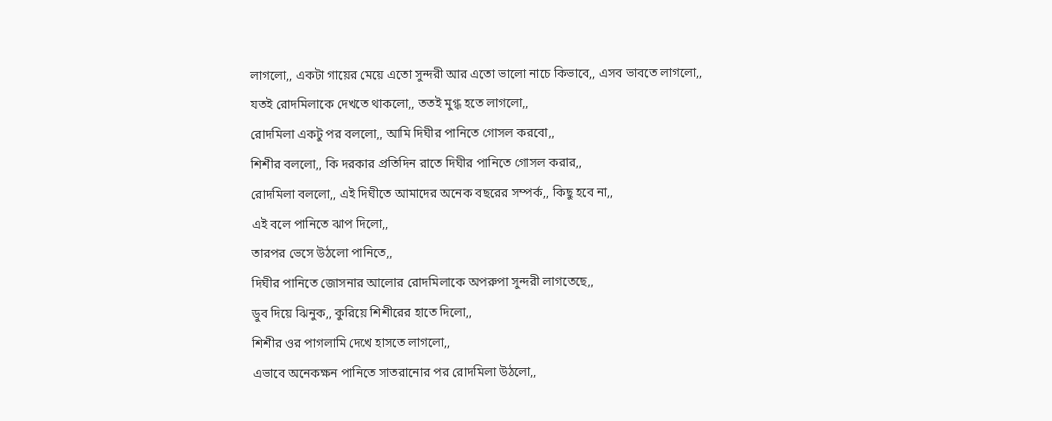লাগলো,, একটা গায়ের মেয়ে এতো সুন্দরী আর এতো ভালো নাচে কিভাবে,, এসব ভাবতে লাগলো,,
যতই রোদমিলাকে দেখতে থাকলো,, ততই মুগ্ধ হতে লাগলো,,
রোদমিলা একটু পর বললো,, আমি দিঘীর পানিতে গোসল করবো,,
শিশীর বললো,, কি দরকার প্রতিদিন রাতে দিঘীর পানিতে গোসল করার,,
রোদমিলা বললো,, এই দিঘীতে আমাদের অনেক বছরের সম্পর্ক,, কিছু হবে না,,
এই বলে পানিতে ঝাপ দিলো,,
তারপর ভেসে উঠলো পানিতে,,
দিঘীর পানিতে জোসনার আলোর রোদমিলাকে অপরুপা সুন্দরী লাগতেছে,,
ডুব দিয়ে ঝিনুক,, কুরিয়ে শিশীরের হাতে দিলো,,
শিশীর ওর পাগলামি দেখে হাসতে লাগলো,,
এভাবে অনেকক্ষন পানিতে সাতরানোর পর রোদমিলা উঠলো,,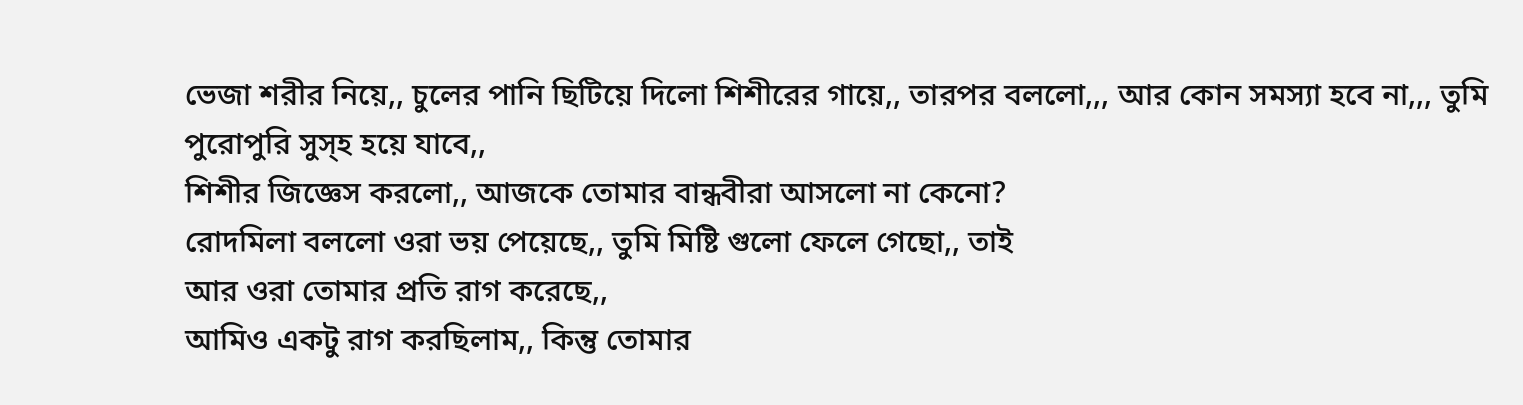ভেজা শরীর নিয়ে,, চুলের পানি ছিটিয়ে দিলো শিশীরের গায়ে,, তারপর বললো,,, আর কোন সমস্যা হবে না,,, তুমি পুরোপুরি সুস্হ হয়ে যাবে,,
শিশীর জিজ্ঞেস করলো,, আজকে তোমার বান্ধবীরা আসলো না কেনো?
রোদমিলা বললো ওরা ভয় পেয়েছে,, তুমি মিষ্টি গুলো ফেলে গেছো,, তাই
আর ওরা তোমার প্রতি রাগ করেছে,,
আমিও একটু রাগ করছিলাম,, কিন্তু তোমার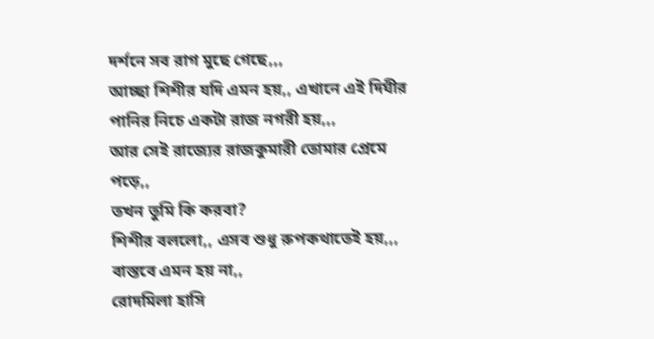দর্শনে সব রাগ মুছে গেছে,,,
আচ্ছা শিশীর যদি এমন হয়,, এখানে এই দিঘীর পানির নিচে একটা রাজ নগরী হয়,,,
আর সেই রাজ্যের রাজকুমারী তোমার প্রেমে পড়ে,,
তখন তুমি কি করবা?
শিশীর বললো,, এসব শুধু রুপকথাতেই হয়,,, বাস্তবে এমন হয় না,,
রোদমিলা হাসি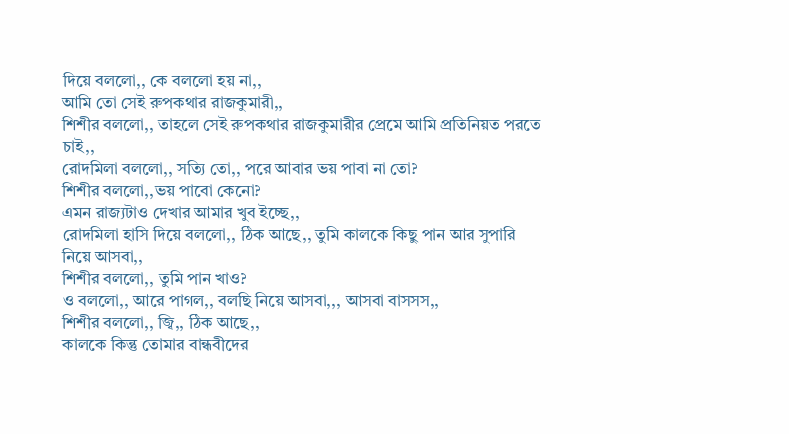দিয়ে বললো,, কে বললো হয় না,,
আমি তো সেই রুপকথার রাজকুমারী,,
শিশীর বললো,, তাহলে সেই রুপকথার রাজকুমারীর প্রেমে আমি প্রতিনিয়ত পরতে চাই,,
রোদমিলা বললো,, সত্যি তো,, পরে আবার ভয় পাবা না তো?
শিশীর বললো,,ভয় পাবো কেনো?
এমন রাজ্যটাও দেখার আমার খুব ইচ্ছে,,
রোদমিলা হাসি দিয়ে বললো,, ঠিক আছে,, তুমি কালকে কিছু পান আর সুপারি নিয়ে আসবা,,
শিশীর বললো,, তুমি পান খাও?
ও বললো,, আরে পাগল,, বলছি নিয়ে আসবা,,, আসবা বাসসস,,
শিশীর বললো,, জ্বি,, ঠিক আছে,,
কালকে কিন্তু তোমার বান্ধবীদের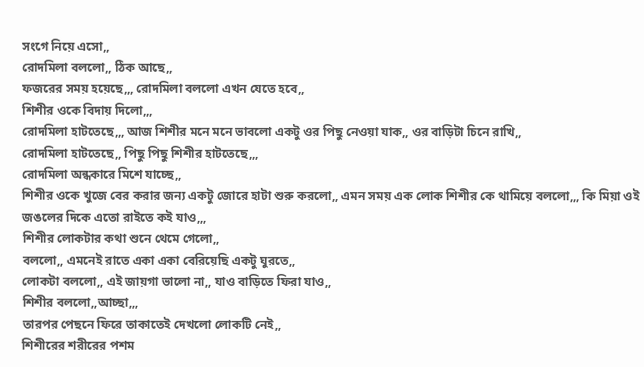সংগে নিয়ে এসো,,
রোদমিলা বললো,, ঠিক আছে,,
ফজরের সময় হয়েছে,,, রোদমিলা বললো এখন যেতে হবে,,
শিশীর ওকে বিদায় দিলো,,,
রোদমিলা হাটতেছে,,, আজ শিশীর মনে মনে ভাবলো একটু ওর পিছু নেওয়া যাক,, ওর বাড়িটা চিনে রাখি,,
রোদমিলা হাটতেছে,, পিছু পিছু শিশীর হাটতেছে,,,
রোদমিলা অন্ধকারে মিশে যাচ্ছে,,
শিশীর ওকে খুজে বের করার জন্য একটু জোরে হাটা শুরু করলো,, এমন সময় এক লোক শিশীর কে থামিয়ে বললো,,, কি মিয়া ওই জঙলের দিকে এতো রাইতে কই যাও,,,
শিশীর লোকটার কথা শুনে থেমে গেলো,,
বললো,, এমনেই রাতে একা একা বেরিয়েছি একটু ঘুরতে,,
লোকটা বললো,, এই জায়গা ভালো না,, যাও বাড়িতে ফিরা যাও,,
শিশীর বললো,,আচ্ছা,,,
তারপর পেছনে ফিরে তাকাতেই দেখলো লোকটি নেই,,
শিশীরের শরীরের পশম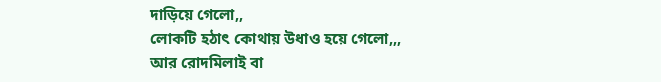দাড়িয়ে গেলো,,
লোকটি হঠাৎ কোথায় উধাও হয়ে গেলো,,,
আর রোদমিলাই বা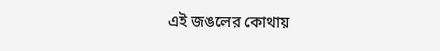এই জঙলের কোথায়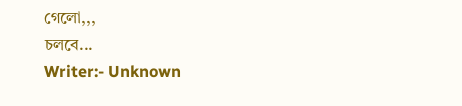গেলো,,,
চলবে...
Writer:- Unknown